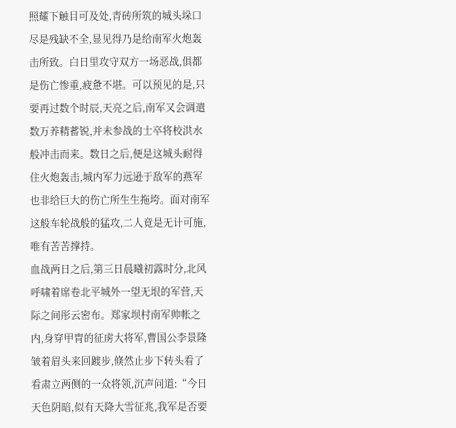照耀下触目可及处,青砖所筑的城头垛口尽是残缺不全,显见得乃是给南军火炮轰击所致。白日里攻守双方一场恶战,俱都是伤亡惨重,疲惫不堪。可以预见的是,只要再过数个时辰,天亮之后,南军又会调遣数万养精蓄锐,并未参战的士卒将校洪水般冲击而来。数日之后,便是这城头耐得住火炮轰击,城内军力远逊于敌军的燕军也非给巨大的伤亡所生生拖垮。面对南军这般车轮战般的猛攻,二人竟是无计可施,唯有苦苦撑持。
血战两日之后,第三日晨曦初露时分,北风呼啸着席卷北平城外一望无垠的军营,天际之间彤云密布。郑家坝村南军帅帐之内,身穿甲胄的征虏大将军,曹国公李景隆皱着眉头来回踱步,倏然止步下转头看了看肃立两侧的一众将领,沉声问道:“今日天色阴暗,似有天降大雪征兆,我军是否要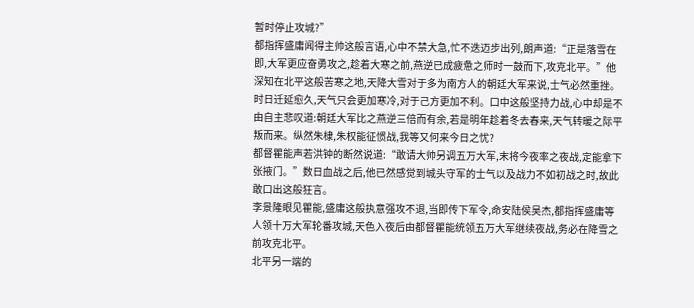暂时停止攻城?”
都指挥盛庸闻得主帅这般言语,心中不禁大急,忙不迭迈步出列,朗声道:“正是落雪在即,大军更应奋勇攻之,趁着大寒之前,燕逆已成疲惫之师时一鼓而下,攻克北平。”他深知在北平这般苦寒之地,天降大雪对于多为南方人的朝廷大军来说,士气必然重挫。时日迁延愈久,天气只会更加寒冷,对于己方更加不利。口中这般坚持力战,心中却是不由自主悲叹道:朝廷大军比之燕逆三倍而有余,若是明年趁着冬去春来,天气转暖之际平叛而来。纵然朱棣,朱权能征惯战,我等又何来今日之忧?
都督瞿能声若洪钟的断然说道:“敢请大帅另调五万大军,末将今夜率之夜战,定能拿下张掖门。”数日血战之后,他已然感觉到城头守军的士气以及战力不如初战之时,故此敢口出这般狂言。
李景隆眼见瞿能,盛庸这般执意强攻不退,当即传下军令,命安陆侯吴杰,都指挥盛庸等人领十万大军轮番攻城,天色入夜后由都督瞿能统领五万大军继续夜战,务必在降雪之前攻克北平。
北平另一端的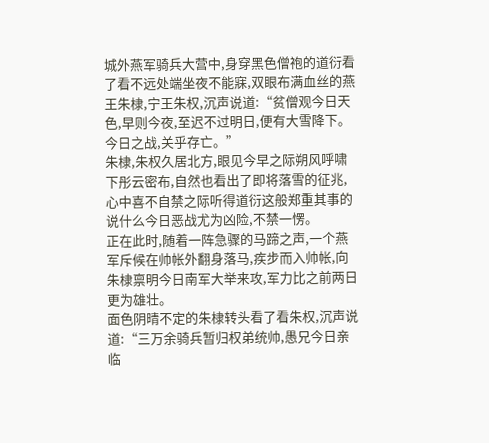城外燕军骑兵大营中,身穿黑色僧袍的道衍看了看不远处端坐夜不能寐,双眼布满血丝的燕王朱棣,宁王朱权,沉声说道:“贫僧观今日天色,早则今夜,至迟不过明日,便有大雪降下。今日之战,关乎存亡。”
朱棣,朱权久居北方,眼见今早之际朔风呼啸下彤云密布,自然也看出了即将落雪的征兆,心中喜不自禁之际听得道衍这般郑重其事的说什么今日恶战尤为凶险,不禁一愣。
正在此时,随着一阵急骤的马蹄之声,一个燕军斥候在帅帐外翻身落马,疾步而入帅帐,向朱棣禀明今日南军大举来攻,军力比之前两日更为雄壮。
面色阴晴不定的朱棣转头看了看朱权,沉声说道:“三万余骑兵暂归权弟统帅,愚兄今日亲临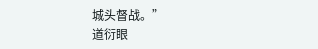城头督战。”
道衍眼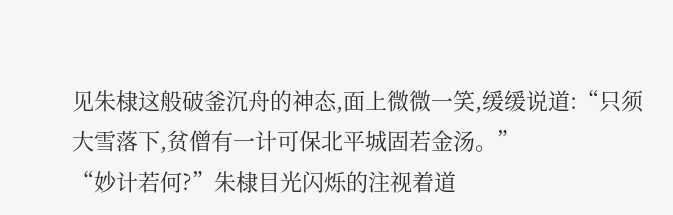见朱棣这般破釜沉舟的神态,面上微微一笑,缓缓说道:“只须大雪落下,贫僧有一计可保北平城固若金汤。”
“妙计若何?”朱棣目光闪烁的注视着道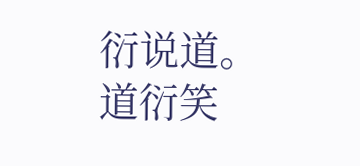衍说道。
道衍笑